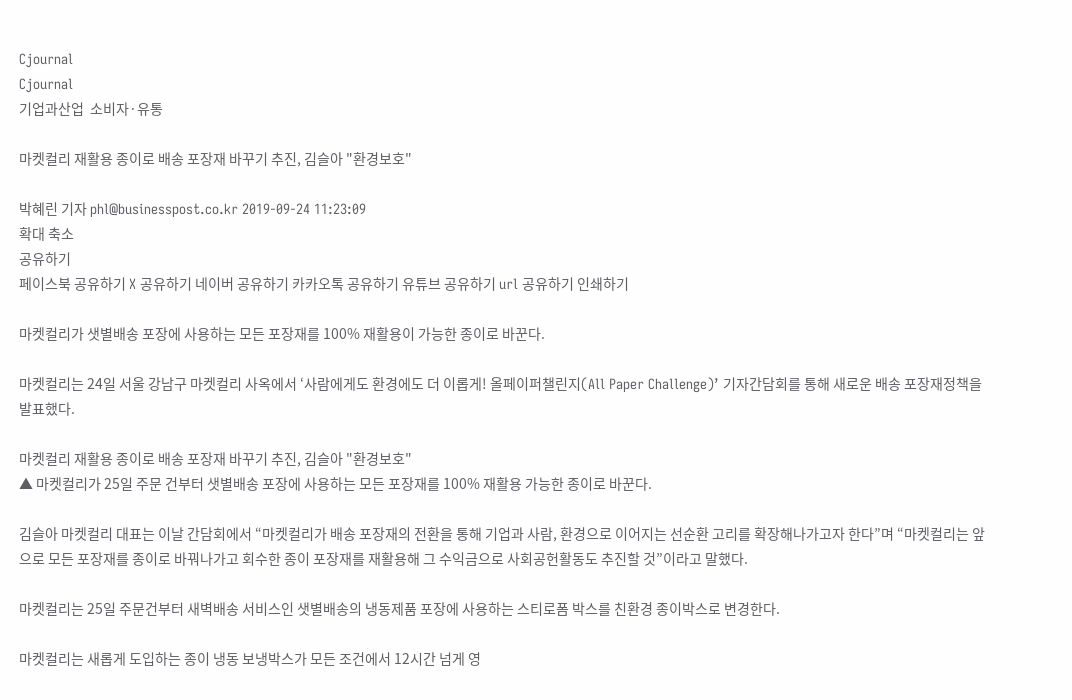Cjournal
Cjournal
기업과산업  소비자·유통

마켓컬리 재활용 종이로 배송 포장재 바꾸기 추진, 김슬아 "환경보호"

박혜린 기자 phl@businesspost.co.kr 2019-09-24 11:23:09
확대 축소
공유하기
페이스북 공유하기 X 공유하기 네이버 공유하기 카카오톡 공유하기 유튜브 공유하기 url 공유하기 인쇄하기

마켓컬리가 샛별배송 포장에 사용하는 모든 포장재를 100% 재활용이 가능한 종이로 바꾼다.

마켓컬리는 24일 서울 강남구 마켓컬리 사옥에서 ‘사람에게도 환경에도 더 이롭게! 올페이퍼챌린지(All Paper Challenge)’ 기자간담회를 통해 새로운 배송 포장재정책을 발표했다.

마켓컬리 재활용 종이로 배송 포장재 바꾸기 추진, 김슬아 "환경보호"
▲ 마켓컬리가 25일 주문 건부터 샛별배송 포장에 사용하는 모든 포장재를 100% 재활용 가능한 종이로 바꾼다.

김슬아 마켓컬리 대표는 이날 간담회에서 “마켓컬리가 배송 포장재의 전환을 통해 기업과 사람, 환경으로 이어지는 선순환 고리를 확장해나가고자 한다”며 “마켓컬리는 앞으로 모든 포장재를 종이로 바꿔나가고 회수한 종이 포장재를 재활용해 그 수익금으로 사회공헌활동도 추진할 것”이라고 말했다.

마켓컬리는 25일 주문건부터 새벽배송 서비스인 샛별배송의 냉동제품 포장에 사용하는 스티로폼 박스를 친환경 종이박스로 변경한다.

마켓컬리는 새롭게 도입하는 종이 냉동 보냉박스가 모든 조건에서 12시간 넘게 영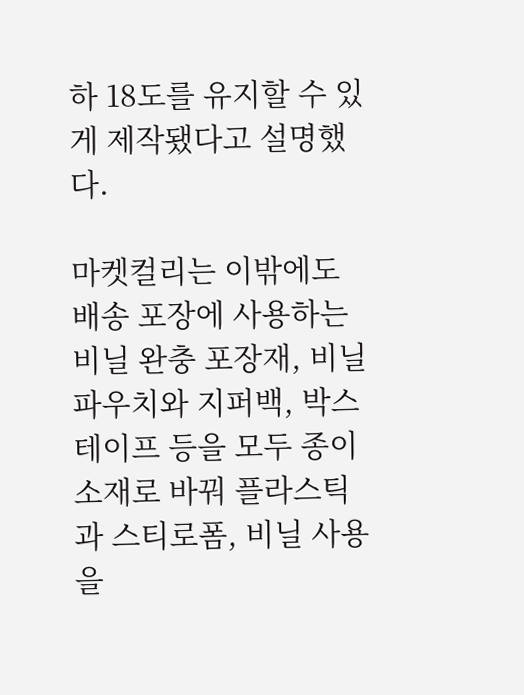하 18도를 유지할 수 있게 제작됐다고 설명했다.

마켓컬리는 이밖에도 배송 포장에 사용하는 비닐 완충 포장재, 비닐 파우치와 지퍼백, 박스테이프 등을 모두 종이 소재로 바꿔 플라스틱과 스티로폼, 비닐 사용을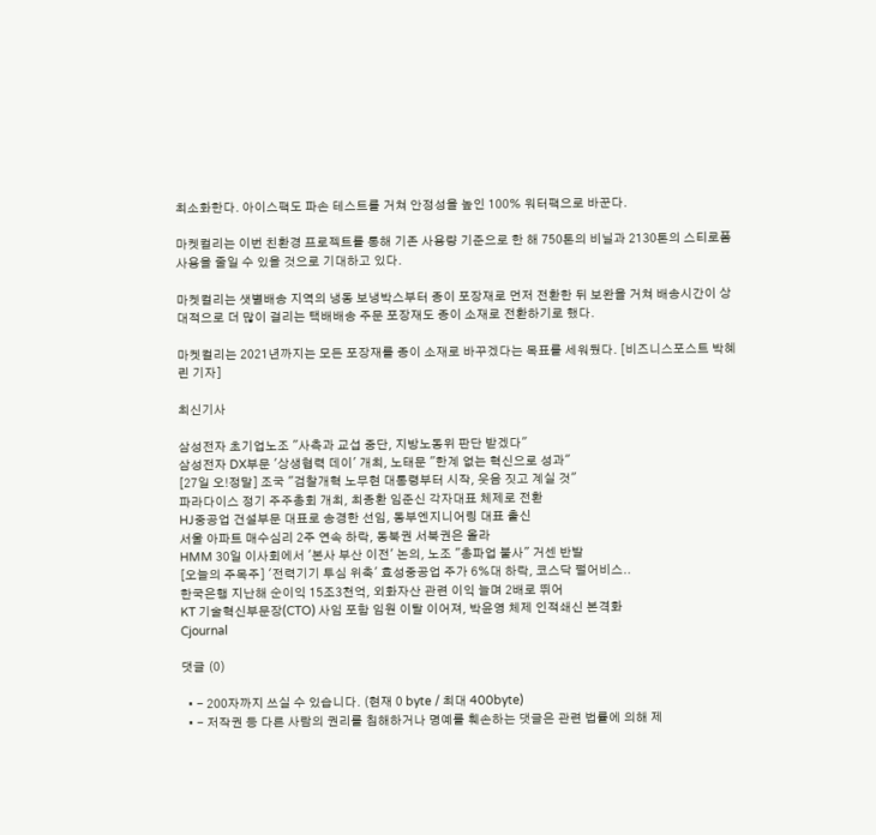최소화한다. 아이스팩도 파손 테스트를 거쳐 안정성을 높인 100% 워터팩으로 바꾼다.

마켓컬리는 이번 친환경 프로젝트를 통해 기존 사용량 기준으로 한 해 750톤의 비닐과 2130톤의 스티로폼 사용을 줄일 수 있을 것으로 기대하고 있다.

마켓컬리는 샛별배송 지역의 냉동 보냉박스부터 종이 포장재로 먼저 전환한 뒤 보완을 거쳐 배송시간이 상대적으로 더 많이 걸리는 택배배송 주문 포장재도 종이 소재로 전환하기로 했다.

마켓컬리는 2021년까지는 모든 포장재를 종이 소재로 바꾸겠다는 목표를 세워뒀다. [비즈니스포스트 박혜린 기자]

최신기사

삼성전자 초기업노조 "사측과 교섭 중단, 지방노동위 판단 받겠다"
삼성전자 DX부문 '상생협력 데이' 개최, 노태문 "한계 없는 혁신으로 성과"
[27일 오!정말] 조국 "검찰개혁 노무현 대통령부터 시작, 웃음 짓고 계실 것"
파라다이스 정기 주주총회 개최, 최종환 임준신 각자대표 체제로 전환
HJ중공업 건설부문 대표로 송경한 선임, 동부엔지니어링 대표 출신
서울 아파트 매수심리 2주 연속 하락, 동북권 서북권은 올라
HMM 30일 이사회에서 '본사 부산 이전' 논의, 노조 "총파업 불사" 거센 반발
[오늘의 주목주] '전력기기 투심 위축' 효성중공업 주가 6%대 하락, 코스닥 펄어비스..
한국은행 지난해 순이익 15조3천억, 외화자산 관련 이익 늘며 2배로 뛰어
KT 기술혁신부문장(CTO) 사임 포함 임원 이탈 이어져, 박윤영 체제 인적쇄신 본격화
Cjournal

댓글 (0)

  • - 200자까지 쓰실 수 있습니다. (현재 0 byte / 최대 400byte)
  • - 저작권 등 다른 사람의 권리를 침해하거나 명예를 훼손하는 댓글은 관련 법률에 의해 제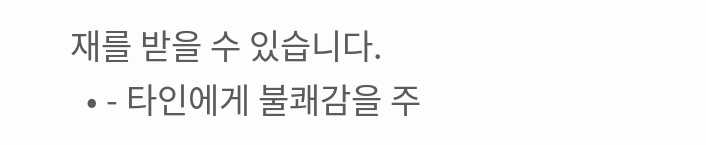재를 받을 수 있습니다.
  • - 타인에게 불쾌감을 주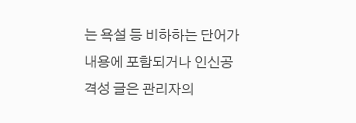는 욕설 등 비하하는 단어가 내용에 포함되거나 인신공격성 글은 관리자의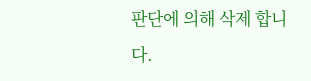판단에 의해 삭제 합니다.